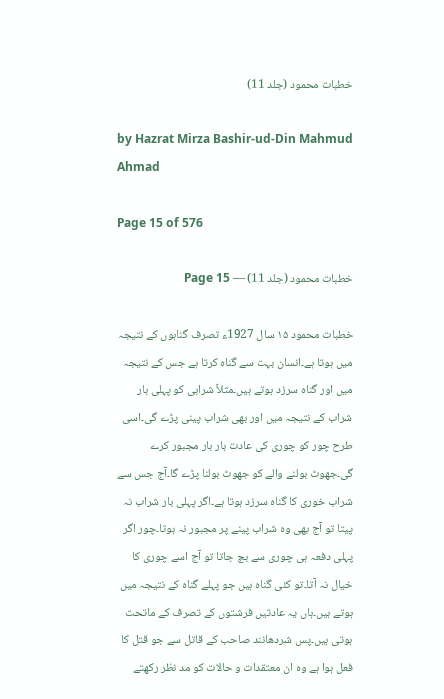خطبات محمود (جلد 11)

by Hazrat Mirza Bashir-ud-Din Mahmud Ahmad

Page 15 of 576

خطبات محمود (جلد 11) — Page 15

خطبات محمود ۱۵ سال 1927ء تصرف گناہوں کے نتیجہ میں ہوتا ہے۔انسان بہت سے گناہ کرتا ہے جس کے نتیجہ میں اور گناہ سرزد ہوتے ہیں۔مثلاً شرابی کو پہلی بار شراب کے نتیجہ میں اور بھی شراب پینی پڑے گی۔اسی طرح چور کو چوری کی عادت بار بار مجبور کرے گی۔جھوٹ بولنے والے کو جھوٹ بولنا پڑے گا۔آج جس سے شراب خوری کا گناہ سرزد ہوتا ہے۔اگر پہلی بار شراب نہ پیتا تو آج بھی وہ شراب پینے پر مجبور نہ ہوتا۔چور اگر پہلی دفعہ ہی چوری سے بچ جاتا تو آج اسے چوری کا خیال نہ آتا۔تو کئی گناہ ہیں جو پہلے گناہ کے نتیجہ میں ہوتے ہیں۔ہاں یہ عادتیں فرشتوں کے تصرف کے ماتحت ہوتی ہیں۔پس شردھانند صاحب کے قاتل سے جو قتل کا فعل ہوا ہے وہ ان معتقدات و حالات کو مد نظر رکھتے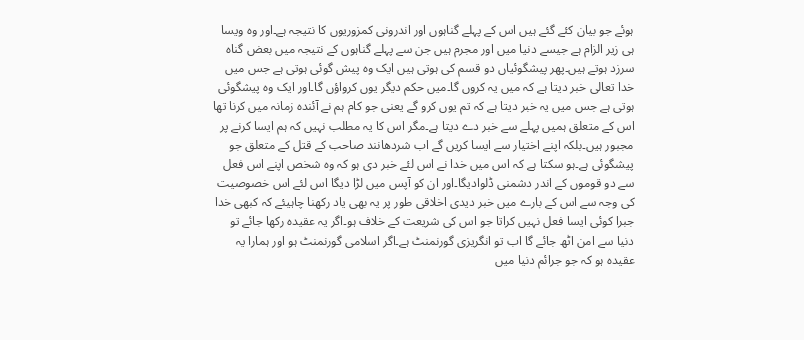ہوئے جو بیان کئے گئے ہیں اس کے پہلے گناہوں اور اندرونی کمزوریوں کا نتیجہ ہے۔اور وہ ویسا ہی زیر الزام ہے جیسے دنیا میں اور مجرم ہیں جن سے پہلے گناہوں کے نتیجہ میں بعض گناہ سرزد ہوتے ہیں۔پھر پیشگوئیاں دو قسم کی ہوتی ہیں ایک وہ پیش گوئی ہوتی ہے جس میں خدا تعالی خبر دیتا ہے کہ میں یہ کروں گا۔میں حکم دیگر یوں کرواؤں گا۔اور ایک وہ پیشگوئی ہوتی ہے جس میں یہ خبر دیتا ہے کہ تم یوں کرو گے یعنی جو کام ہم نے آئندہ زمانہ میں کرنا تھا اس کے متعلق ہمیں پہلے سے خبر دے دیتا ہے۔مگر اس کا یہ مطلب نہیں کہ ہم ایسا کرنے پر مجبور ہیں۔بلکہ اپنے اختیار سے ایسا کریں گے اب شردھانند صاحب کے قتل کے متعلق جو پیشگوئی ہے۔ہو سکتا ہے کہ اس میں خدا نے اس لئے خبر دی ہو کہ وہ شخص اپنے اس فعل سے دو قوموں کے اندر دشمنی ڈلوادیگا۔اور ان کو آپس میں لڑا دیگا اس لئے اس خصوصیت کی وجہ سے اس کے بارے میں خبر دیدی اخلاقی طور پر یہ بھی یاد رکھنا چاہیئے کہ کبھی خدا جبرا کوئی ایسا فعل نہیں کراتا جو اس کی شریعت کے خلاف ہو۔اگر یہ عقیدہ رکھا جائے تو دنیا سے امن اٹھ جائے گا اب تو انگریزی گورنمنٹ ہے۔اگر اسلامی گورنمنٹ ہو اور ہمارا یہ عقیدہ ہو کہ جو جرائم دنیا میں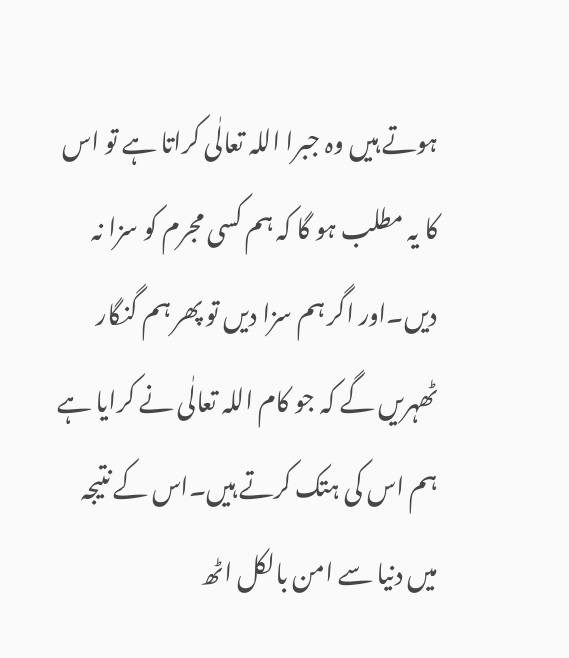ہوتے ہیں وہ جبرا اللہ تعالٰی کراتا ہے تو اس کا یہ مطلب ہو گا کہ ہم کسی مجرم کو سزا نہ دیں۔اور اگر ہم سزا دیں تو پھر ہم گنگار ٹھہریں گے کہ جو کام اللہ تعالٰی نے کرایا ہے ہم اس کی ہتک کرتے ہیں۔اس کے نتیجہ میں دنیا سے امن بالکل اٹھ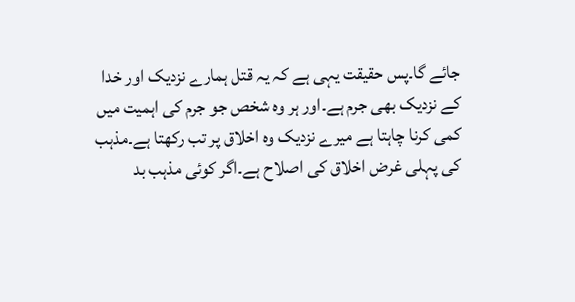جائے گا۔پس حقیقت یہی ہے کہ یہ قتل ہمارے نزدیک اور خدا کے نزدیک بھی جرم ہے۔اور ہر وہ شخص جو جرم کی اہمیت میں کمی کرنا چاہتا ہے میرے نزدیک وہ اخلاق پر تب رکھتا ہے۔مذہب کی پہلی غرض اخلاق کی اصلاح ہے۔اگر کوئی مذہب بد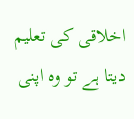اخلاقی کی تعلیم دیتا ہے تو وہ اپنی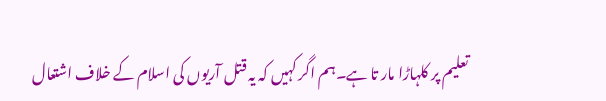تعلیم پر کلہاڑا مار تا ہے۔ہم اگر کہیں کہ یہ قتل آریوں کی اسلام کے خلاف اشتعال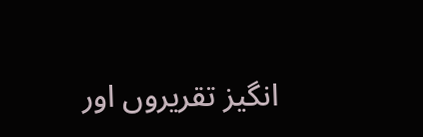انگیز تقریروں اور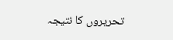تحریروں کا نتیجہ